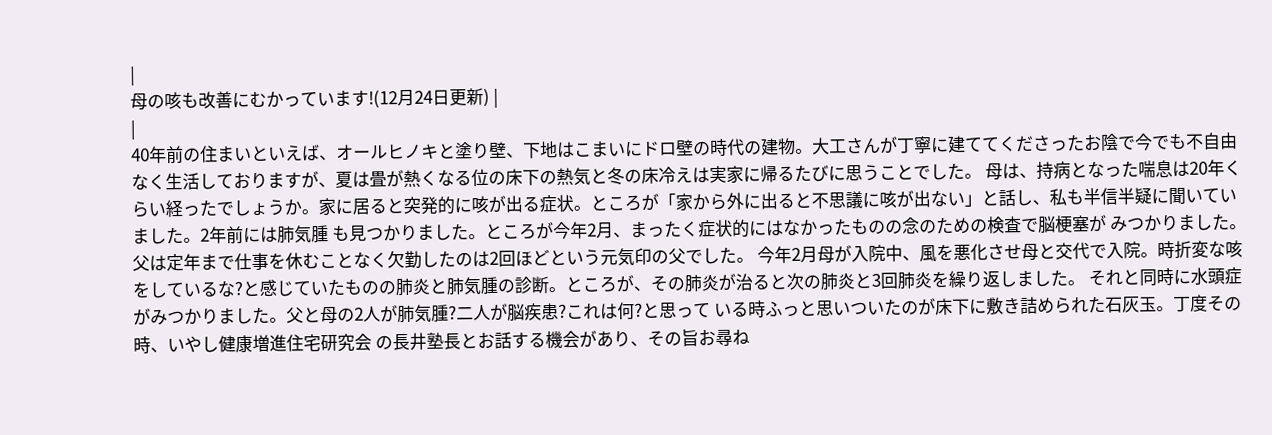|
母の咳も改善にむかっています!(12月24日更新) |
|
40年前の住まいといえば、オールヒノキと塗り壁、下地はこまいにドロ壁の時代の建物。大工さんが丁寧に建ててくださったお陰で今でも不自由なく生活しておりますが、夏は畳が熱くなる位の床下の熱気と冬の床冷えは実家に帰るたびに思うことでした。 母は、持病となった喘息は20年くらい経ったでしょうか。家に居ると突発的に咳が出る症状。ところが「家から外に出ると不思議に咳が出ない」と話し、私も半信半疑に聞いていました。2年前には肺気腫 も見つかりました。ところが今年2月、まったく症状的にはなかったものの念のための検査で脳梗塞が みつかりました。 父は定年まで仕事を休むことなく欠勤したのは2回ほどという元気印の父でした。 今年2月母が入院中、風を悪化させ母と交代で入院。時折変な咳をしているな?と感じていたものの肺炎と肺気腫の診断。ところが、その肺炎が治ると次の肺炎と3回肺炎を繰り返しました。 それと同時に水頭症がみつかりました。父と母の2人が肺気腫?二人が脳疾患?これは何?と思って いる時ふっと思いついたのが床下に敷き詰められた石灰玉。丁度その時、いやし健康増進住宅研究会 の長井塾長とお話する機会があり、その旨お尋ね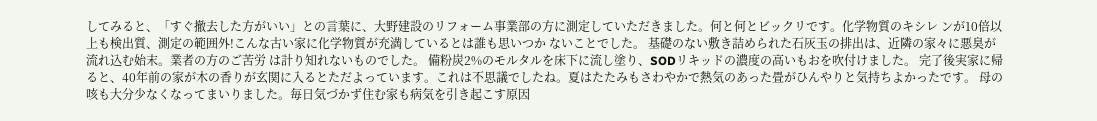してみると、「すぐ撤去した方がいい」との言葉に、大野建設のリフォーム事業部の方に測定していただきました。何と何とビックリです。化学物質のキシレ ンが10倍以上も検出質、測定の範囲外!こんな古い家に化学物質が充満しているとは誰も思いつか ないことでした。 基礎のない敷き詰められた石灰玉の排出は、近隣の家々に悪臭が流れ込む始末。業者の方のご苦労 は計り知れないものでした。 備粉炭2%のモルタルを床下に流し塗り、SODリキッドの濃度の高いもおを吹付けました。 完了後実家に帰ると、40年前の家が木の香りが玄関に入るとただよっています。これは不思議でしたね。夏はたたみもさわやかで熱気のあった畳がひんやりと気持ちよかったです。 母の咳も大分少なくなってまいりました。毎日気づかず住む家も病気を引き起こす原因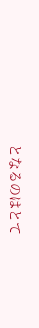となるのはとて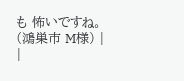も 怖いですね。
(鴻巣市 M様) |
|